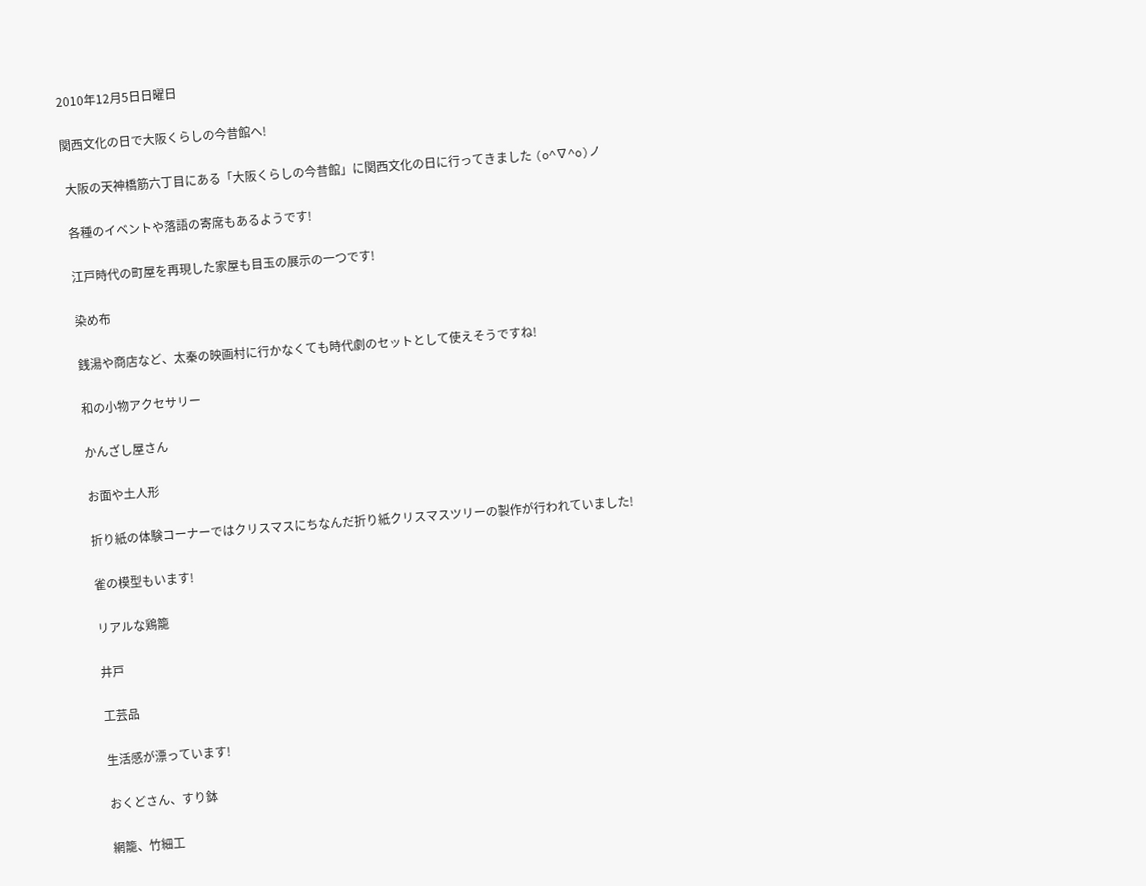2010年12月5日日曜日

関西文化の日で大阪くらしの今昔館へ!

 大阪の天神橋筋六丁目にある「大阪くらしの今昔館」に関西文化の日に行ってきました (o^∇^o)ノ

 各種のイベントや落語の寄席もあるようです!

 江戸時代の町屋を再現した家屋も目玉の展示の一つです!

 染め布

 銭湯や商店など、太秦の映画村に行かなくても時代劇のセットとして使えそうですね!

 和の小物アクセサリー

 かんざし屋さん

 お面や土人形

 折り紙の体験コーナーではクリスマスにちなんだ折り紙クリスマスツリーの製作が行われていました!

 雀の模型もいます!

 リアルな鶏籠

 井戸

 工芸品

 生活感が漂っています!

 おくどさん、すり鉢

 網籠、竹細工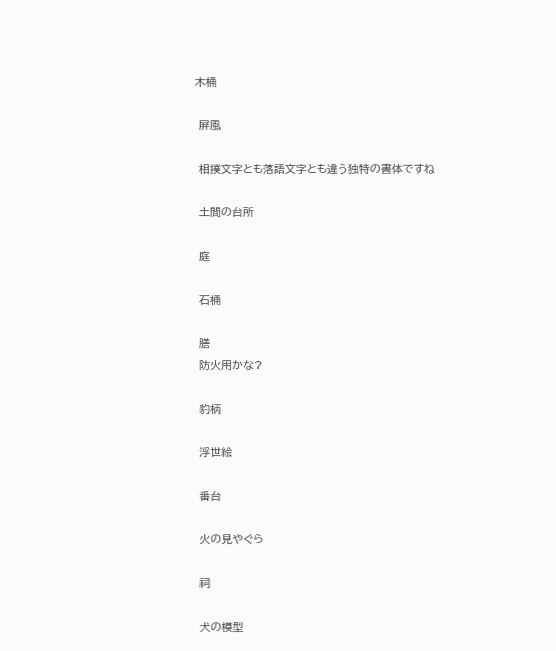木桶

 屏風

 相撲文字とも落語文字とも違う独特の書体ですね

 土間の台所

 庭

 石桶

 膳
 防火用かな?

 豹柄

 浮世絵

 番台

 火の見やぐら

 祠

 犬の模型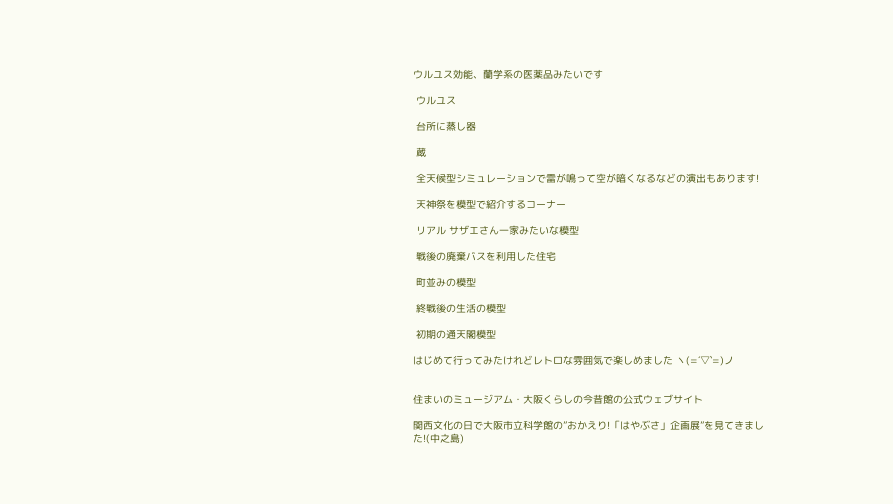ウルユス効能、蘭学系の医薬品みたいです

 ウルユス

 台所に蒸し器

 蔵

 全天候型シミュレーションで雷が鳴って空が暗くなるなどの演出もあります!

 天神祭を模型で紹介するコーナー

 リアル サザエさん一家みたいな模型

 戦後の廃棄バスを利用した住宅

 町並みの模型

 終戦後の生活の模型

 初期の通天閣模型

はじめて行ってみたけれどレトロな雰囲気で楽しめました ヽ(=´▽`=)ノ


住まいのミュージアム・大阪くらしの今昔館の公式ウェブサイト

関西文化の日で大阪市立科学館の”おかえり!「はやぶさ」企画展”を見てきました!(中之島)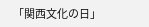「関西文化の日」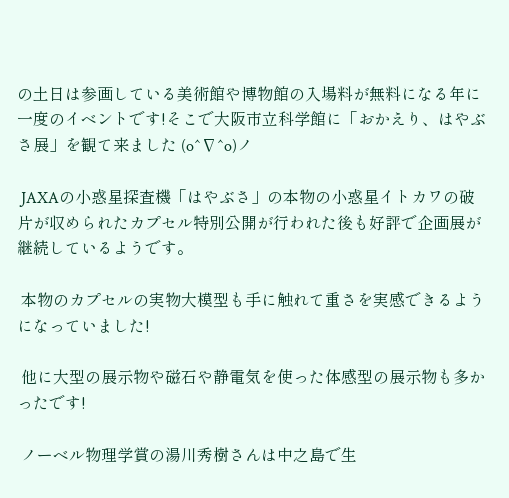の土日は参画している美術館や博物館の入場料が無料になる年に一度のイベントです!そこで大阪市立科学館に「おかえり、はやぶさ展」を観て来ました (o^∇^o)ノ

 JAXAの小惑星探査機「はやぶさ」の本物の小惑星イトカワの破片が収められたカプセル特別公開が行われた後も好評で企画展が継続しているようです。

 本物のカプセルの実物大模型も手に触れて重さを実感できるようになっていました!

 他に大型の展示物や磁石や静電気を使った体感型の展示物も多かったです!

 ノーベル物理学賞の湯川秀樹さんは中之島で生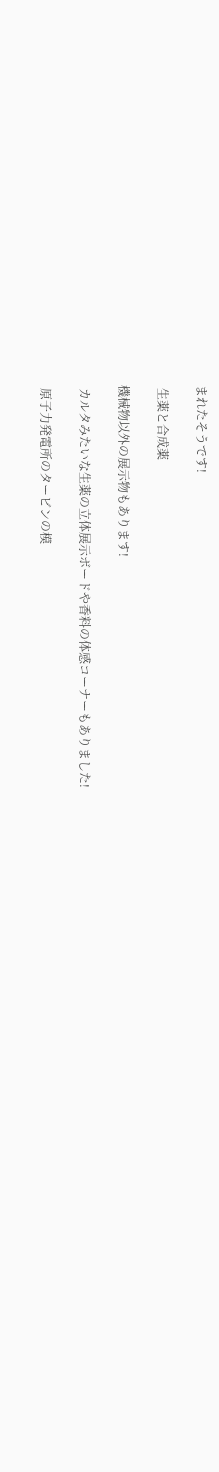まれたそうです!

 生薬と合成薬

機械物以外の展示物もあります!

 カルタみたいな生薬の立体展示ボードや香料の体感コーナーもありました!

 原子力発電所のタービンの模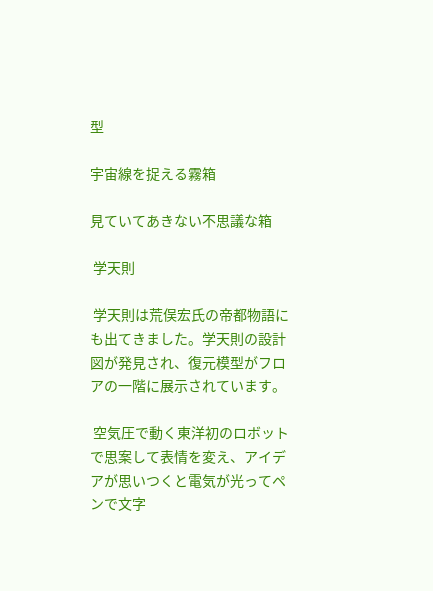型

宇宙線を捉える霧箱

見ていてあきない不思議な箱

 学天則

 学天則は荒俣宏氏の帝都物語にも出てきました。学天則の設計図が発見され、復元模型がフロアの一階に展示されています。

 空気圧で動く東洋初のロボットで思案して表情を変え、アイデアが思いつくと電気が光ってペンで文字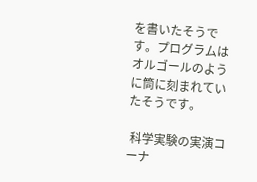を書いたそうです。プログラムはオルゴールのように筒に刻まれていたそうです。

 科学実験の実演コーナ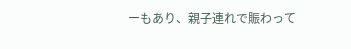ーもあり、親子連れで賑わって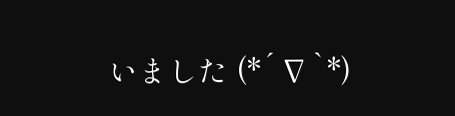いました (*´∇`*)